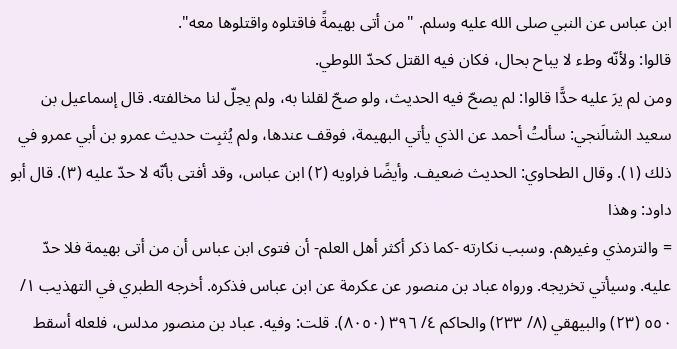ابن عباس عن النبي صلى الله عليه وسلم. "من أتى بهيمةً فاقتلوه واقتلوها معه".
قالوا: ولأنّه وطء لا يباح بحال، فكان فيه القتل كحدّ اللوطي.
ومن لم يرَ عليه حدًّا قالوا: لم يصحّ فيه الحديث، ولو صحّ لقلنا به، ولم يحِلّ لنا مخالفته. قال إسماعيل بن سعيد الشالَنجي: سألتُ أحمد عن الذي يأتي البهيمة، فوقف عندها، ولم يُثبِت حديث عمرو بن أبي عمرو في ذلك (١). وقال الطحاوي: الحديث ضعيف. وأيضًا فراويه (٢) ابن عباس، وقد أفتى بأنّه لا حدّ عليه (٣). قال أبو داود: وهذا
= والترمذي وغيرهم. وسبب نكارته -كما ذكر أكثر أهل العلم- أن فتوى ابن عباس أن من أتى بهيمة فلا حدّ عليه. وسيأتي تخريجه. ورواه عباد بن منصور عن عكرمة عن ابن عباس فذكره. أخرجه الطبري في التهذيب ١/ ٥٥٠ (٢٣) والبيهقي (٨/ ٢٣٣) والحاكم ٤/ ٣٩٦ (٨٠٥٠). قلت: وفيه. عباد بن منصور مدلس، فلعله أسقط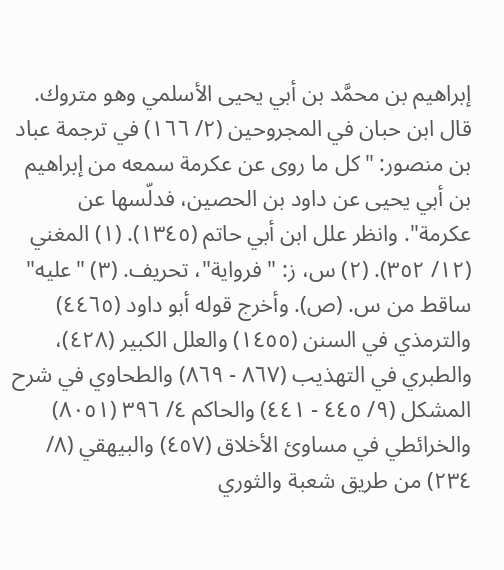إبراهيم بن محمَّد بن أبي يحيى الأسلمي وهو متروك. قال ابن حبان في المجروحين (٢/ ١٦٦) في ترجمة عباد بن منصور: "كل ما روى عن عكرمة سمعه من إبراهيم بن أبي يحيى عن داود بن الحصين، فدلّسها عن عكرمة". وانظر علل ابن أبي حاتم (١٣٤٥). (١) المغني (١٢/ ٣٥٢). (٢) س، ز: " فرواية"، تحريف. (٣) "عليه" ساقط من س. (ص). وأخرج قوله أبو داود (٤٤٦٥) والترمذي في السنن (١٤٥٥) والعلل الكبير (٤٢٨)، والطبري في التهذيب (٨٦٧ - ٨٦٩) والطحاوي في شرح المشكل (٩/ ٤٤٥ - ٤٤١) والحاكم ٤/ ٣٩٦ (٨٠٥١) والخرائطي في مساوئ الأخلاق (٤٥٧) والبيهقي (٨/ ٢٣٤) من طريق شعبة والثوري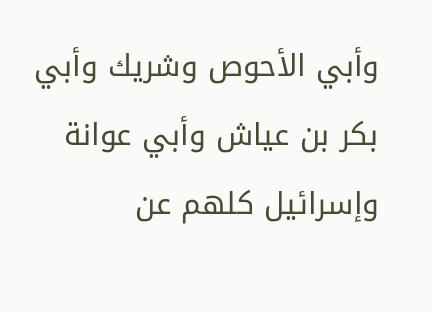وأبي الأحوص وشريك وأبي بكر بن عياش وأبي عوانة وإسرائيل كلهم عن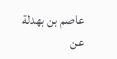عاصم بن بهدلة عن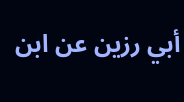أبي رزين عن ابن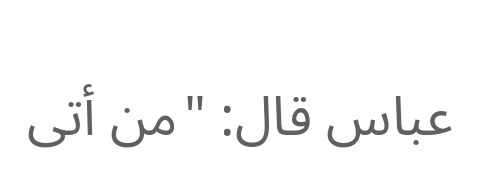عباس قال: "من أتى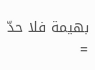بهيمة فلا حدّ =